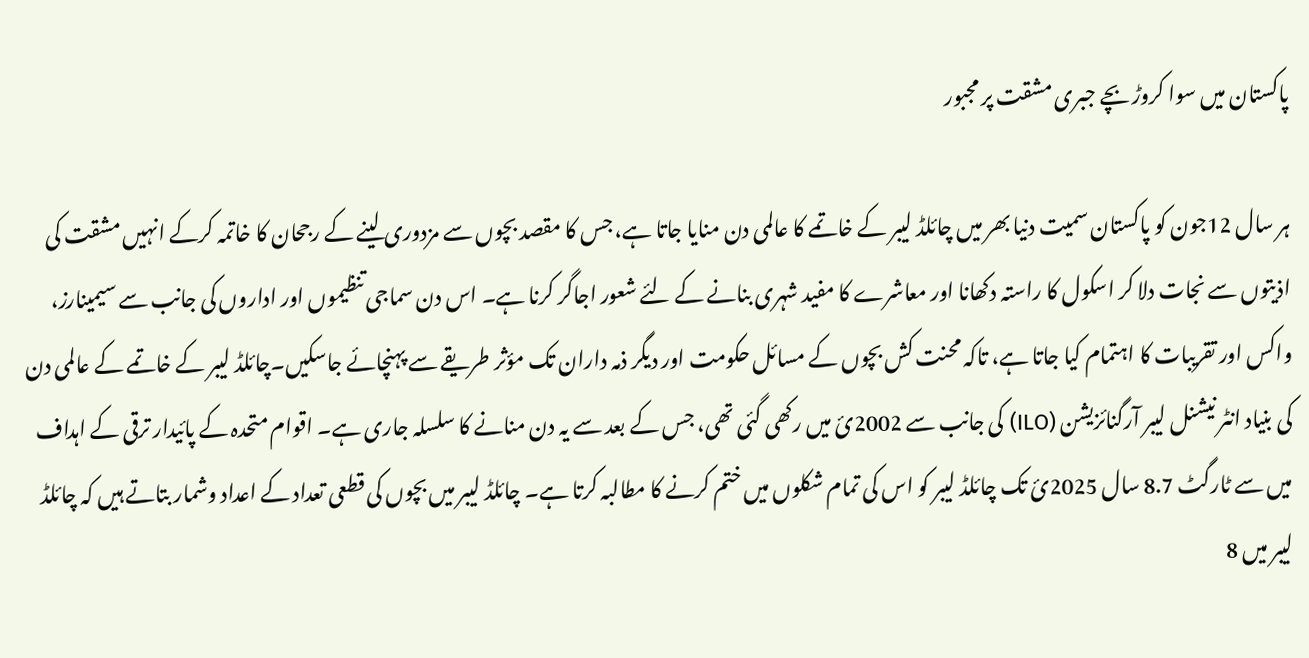پاکستان میں سوا کروڑ بچے جبری مشقت پر مجبور

ہر سال 12جون کو پاکستان سمیت دنیا بھر میں چائلڈ لیبر کے خاتمے کا عالمی دن منایا جاتا ہے، جس کا مقصد بچوں سے مزدوری لینے کے رجحان کا خاتمہ کرکے انہیں مشقت کی اذیتوں سے نجات دلا کر اسکول کا راستہ دکھانا اور معاشرے کا مفید شہری بنانے کے لئے شعور اجاگر کرنا ہے۔ اس دن سماجی تنظیموں اور اداروں کی جانب سے سیمینارز، واکس اور تقریبات کا اہتمام کیا جاتا ہے، تاکہ محنت کش بچوں کے مسائل حکومت اور دیگر ذمہ داران تک مؤثر طریقے سے پہنچائے جاسکیں۔چائلڈ لیبر کے خاتمے کے عالمی دن کی بنیاد انٹر نیشنل لیبر آرگنائزیشن (ILO) کی جانب سے 2002ئ میں رکھی گئی تھی، جس کے بعد سے یہ دن منانے کا سلسلہ جاری ہے۔ اقوام متحدہ کے پائیدار ترقی کے اہداف میں سے ٹارگٹ 8.7 سال 2025ئ تک چائلڈ لیبر کو اس کی تمام شکلوں میں ختم کرنے کا مطالبہ کرتا ہے۔ چائلڈ لیبر میں بچوں کی قطعی تعداد کے اعداد وشمار بتاتے ہیں کہ چائلڈ لیبر میں 8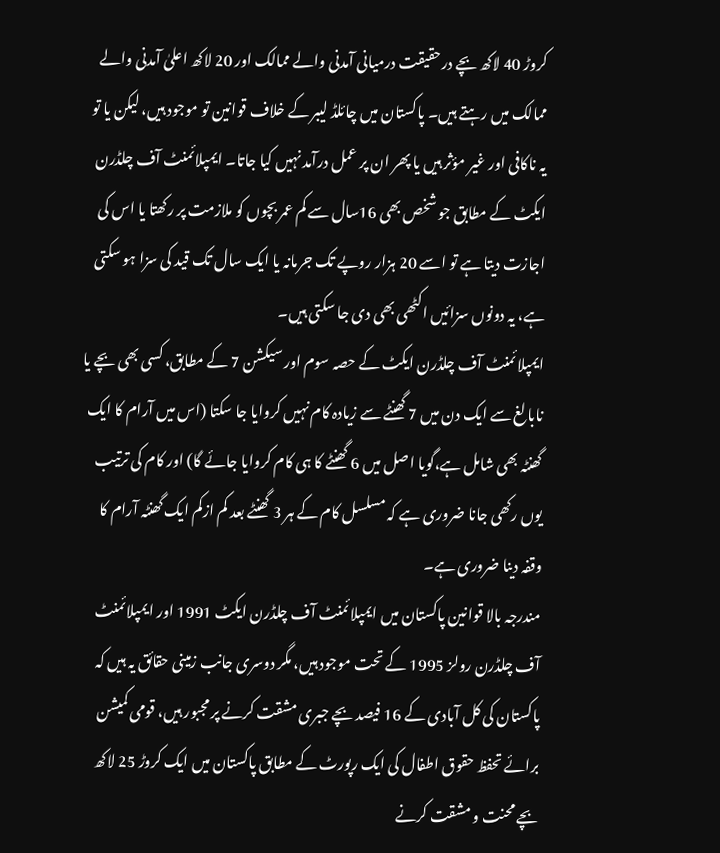کروڑ 40 لاکھ بچے درحقیقت درمیانی آمدنی والے ممالک اور 20 لاکھ اعلیٰ آمدنی والے ممالک میں رہتے ہیں۔ پاکستان میں چائلڈ لیبر کے خلاف قوانین تو موجود ہیں، لیکن یا تو یہ ناکافی اور غیر مؤثر ہیں یا پھر ان پر عمل درآمد نہیں کیا جاتا۔ ایمپلائمنٹ آف چلڈرن ایکٹ کے مطابق جو شخص بھی 16سال سے کم عمر بچوں کو ملازمت پر رکھتا یا اس کی اجازت دیتا ہے تو اسے 20 ہزار روپے تک جرمانہ یا ایک سال تک قید کی سزا ہو سکتی ہے، یہ دونوں سزائیں اکٹھی بھی دی جا سکتی ہیں۔
ایمپلائمنٹ آف چلڈرن ایکٹ کے حصہ سوم اور سیکشن 7 کے مطابق، کسی بھی بچے یا نابالغ سے ایک دن میں 7 گھنٹے سے زیادہ کام نہیں کروایا جا سکتا (اس میں آرام کا ایک گھنٹہ بھی شامل ہے،گویا اصل میں 6 گھنٹے کا ہی کام کروایا جائے گا) اور کام کی ترتیب یوں رکھی جانا ضروری ہے کہ مسلسل کام کے ہر 3 گھنٹے بعد کم ازکم ایک گھنٹہ آرام کا وقفہ دینا ضروری ہے۔
مندرجہ بالا قوانین پاکستان میں ایمپلائمنٹ آف چلڈرن ایکٹ 1991 اور ایمپلائمنٹ آف چلڈرن رولز 1995 کے تحت موجود ہیں، مگر دوسری جانب زمینی حقائق یہ ہیں کہ پاکستان کی کل آبادی کے 16 فیصد بچے جبری مشقت کرنے پر مجبور ہیں، قومی کمیشن برائے تحفظ حقوق اطفال کی ایک رپورٹ کے مطابق پاکستان میں ایک کروڑ 25 لاکھ بچے محنت و مشقت کرنے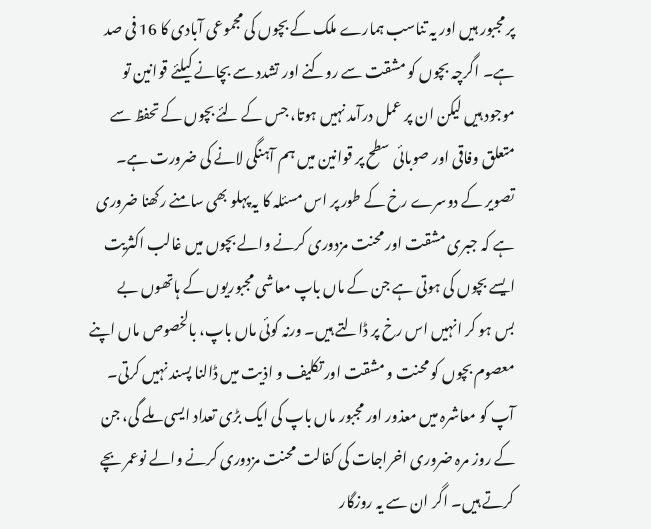پر مجبور ہیں اور یہ تناسب ہمارے ملک کے بچوں کی مجموعی آبادی کا 16 فی صد ہے۔ اگرچہ بچوں کو مشقت سے روکنے اور تشدد سے بچانے کیلئے قوانین تو موجود ہیں لیکن ان پر عمل درآمد نہیں ہوتا، جس کے لئے بچوں کے تحفظ سے متعلق وفاقی اور صوبائی سطح پر قوانین میں ہم آہنگی لانے کی ضرورت ہے۔
تصویر کے دوسرے رخ کے طور پر اس مسئلہ کا یہ پہلو بھی سامنے رکھنا ضروری ہے کہ جبری مشقت اور محنت مزدوری کرنے والے بچوں میں غالب اکثریت ایسے بچوں کی ہوتی ہے جن کے ماں باپ معاشی مجبوریوں کے ہاتھوں بے بس ہو کر انہیں اس رخ پر ڈالتے ہیں۔ ورنہ کوئی ماں باپ، بالخصوص ماں اپنے معصوم بچوں کو محنت و مشقت اور تکلیف و اذیت میں ڈالنا پسند نہیں کرتی۔ آپ کو معاشرہ میں معذور اور مجبور ماں باپ کی ایک بڑی تعداد ایسی ملے گی، جن کے روز مرہ ضروری اخراجات کی کفالت محنت مزدوری کرنے والے نوعمر بچے کرتے ہیں۔ اگر ان سے یہ روزگار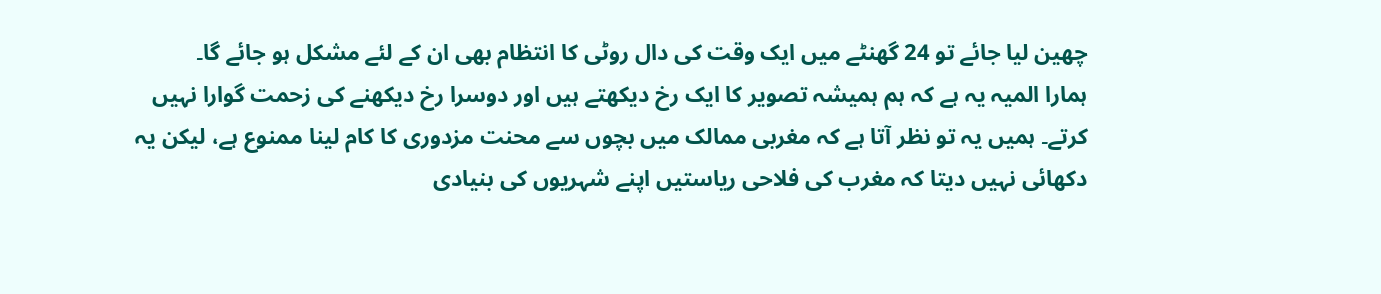چھین لیا جائے تو 24 گھنٹے میں ایک وقت کی دال روٹی کا انتظام بھی ان کے لئے مشکل ہو جائے گا۔
ہمارا المیہ یہ ہے کہ ہم ہمیشہ تصویر کا ایک رخ دیکھتے ہیں اور دوسرا رخ دیکھنے کی زحمت گوارا نہیں کرتے۔ ہمیں یہ تو نظر آتا ہے کہ مغربی ممالک میں بچوں سے محنت مزدوری کا کام لینا ممنوع ہے، لیکن یہ دکھائی نہیں دیتا کہ مغرب کی فلاحی ریاستیں اپنے شہریوں کی بنیادی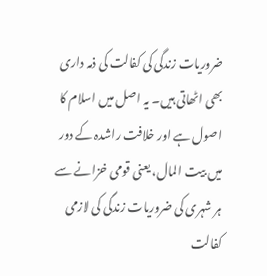ضروریات زندگی کی کفالت کی ذمہ داری بھی اٹھاتی ہیں۔ یہ اصل میں اسلام کا اصول ہے اور خلافت راشدہ کے دور میں بیت المال، یعنی قومی خزانے سے ہر شہری کی ضروریات زندگی کی لازمی کفالت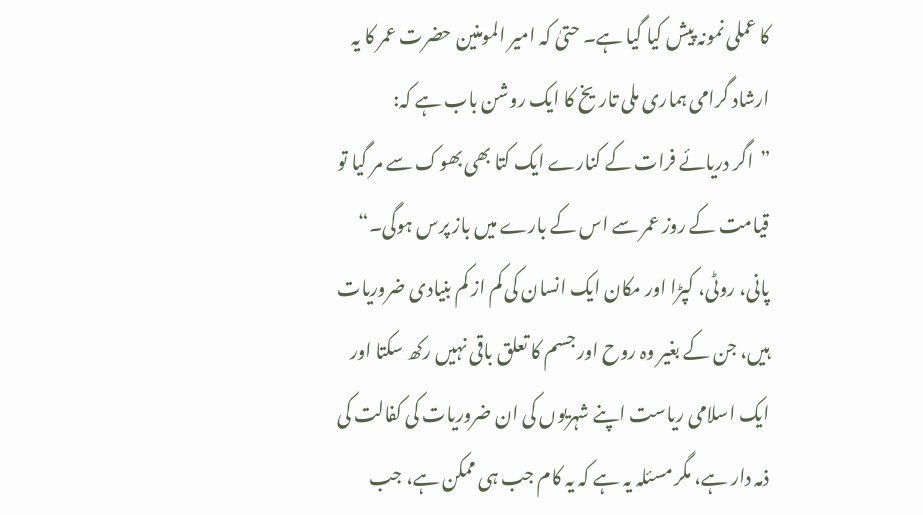کا عملی نمونہ پیش کیا گیا ہے۔ حتیٰ کہ امیر المومنین حضرت عمر کا یہ ارشاد گرامی ہماری ملی تاریخ کا ایک روشن باب ہے کہ:
”اگر دریائے فرات کے کنارے ایک کتا بھی بھوک سے مر گیا تو قیامت کے روز عمر سے اس کے بارے میں باز پرس ہوگی۔“
پانی، روٹی، کپڑا اور مکان ایک انسان کی کم از کم بنیادی ضروریات ہیں، جن کے بغیر وہ روح اور جسم کا تعلق باقی نہیں رکھ سکتا اور ایک اسلامی ریاست اپنے شہریوں کی ان ضروریات کی کفالت کی ذمہ دار ہے، مگر مسئلہ یہ ہے کہ یہ کام جب ہی ممکن ہے، جب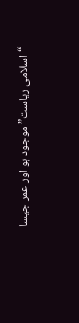“اسلامی ریاست” موجود ہو اور عمر جیسا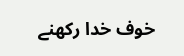خوف خدا رکھنے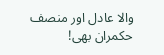والا عادل اور منصف حکمران بھی!